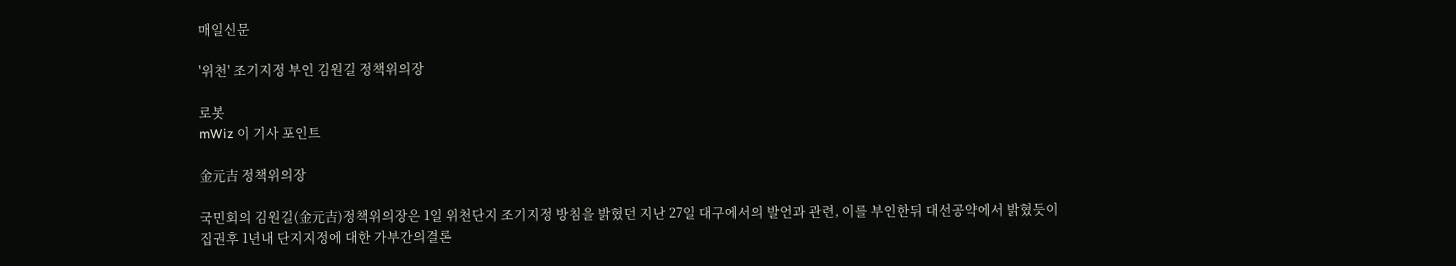매일신문

'위천' 조기지정 부인 김원길 정책위의장

로봇
mWiz 이 기사 포인트

金元吉 정책위의장

국민회의 김원길(金元吉)정책위의장은 1일 위천단지 조기지정 방침을 밝혔던 지난 27일 대구에서의 발언과 관련, 이를 부인한뒤 대선공약에서 밝혔듯이 집권후 1년내 단지지정에 대한 가부간의결론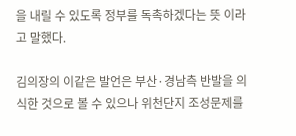을 내릴 수 있도록 정부를 독촉하겠다는 뜻 이라고 말했다.

김의장의 이같은 발언은 부산·경남측 반발을 의식한 것으로 볼 수 있으나 위천단지 조성문제를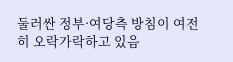둘러싼 정부·여당측 방침이 여전히 오락가락하고 있음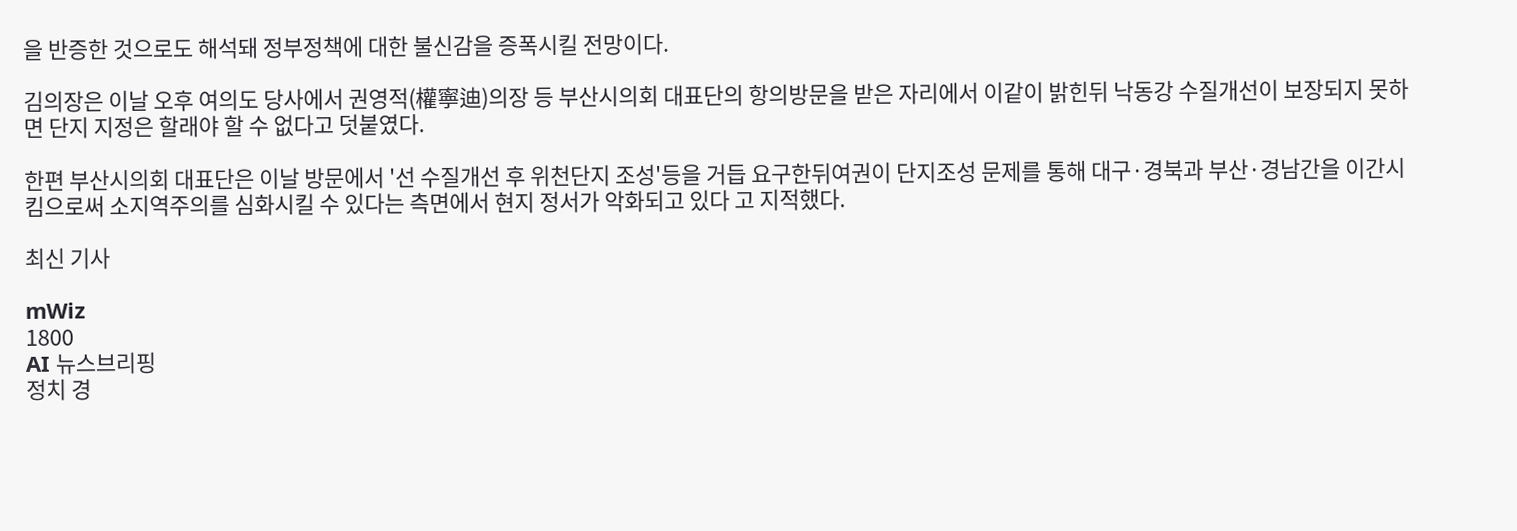을 반증한 것으로도 해석돼 정부정책에 대한 불신감을 증폭시킬 전망이다.

김의장은 이날 오후 여의도 당사에서 권영적(權寧迪)의장 등 부산시의회 대표단의 항의방문을 받은 자리에서 이같이 밝힌뒤 낙동강 수질개선이 보장되지 못하면 단지 지정은 할래야 할 수 없다고 덧붙였다.

한편 부산시의회 대표단은 이날 방문에서 '선 수질개선 후 위천단지 조성'등을 거듭 요구한뒤여권이 단지조성 문제를 통해 대구·경북과 부산·경남간을 이간시킴으로써 소지역주의를 심화시킬 수 있다는 측면에서 현지 정서가 악화되고 있다 고 지적했다.

최신 기사

mWiz
1800
AI 뉴스브리핑
정치 경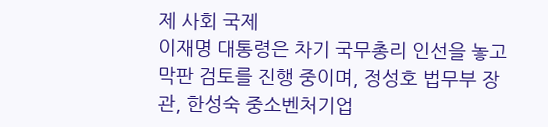제 사회 국제
이재명 대통령은 차기 국무총리 인선을 놓고 막판 검토를 진행 중이며, 정성호 법무부 장관, 한성숙 중소벤처기업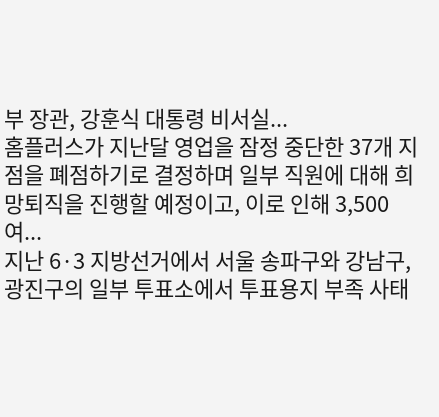부 장관, 강훈식 대통령 비서실...
홈플러스가 지난달 영업을 잠정 중단한 37개 지점을 폐점하기로 결정하며 일부 직원에 대해 희망퇴직을 진행할 예정이고, 이로 인해 3,500여...
지난 6·3 지방선거에서 서울 송파구와 강남구, 광진구의 일부 투표소에서 투표용지 부족 사태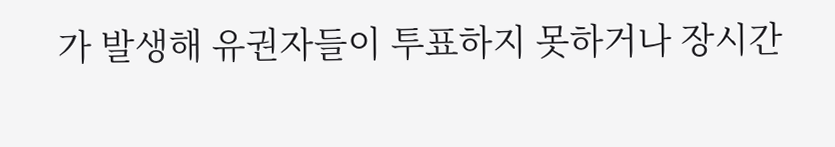가 발생해 유권자들이 투표하지 못하거나 장시간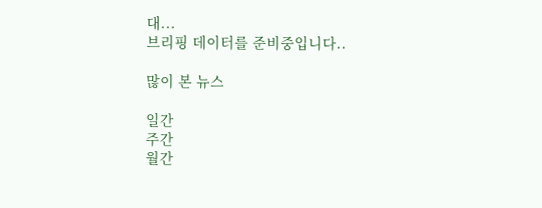대...
브리핑 데이터를 준비중입니다..

많이 본 뉴스

일간
주간
월간